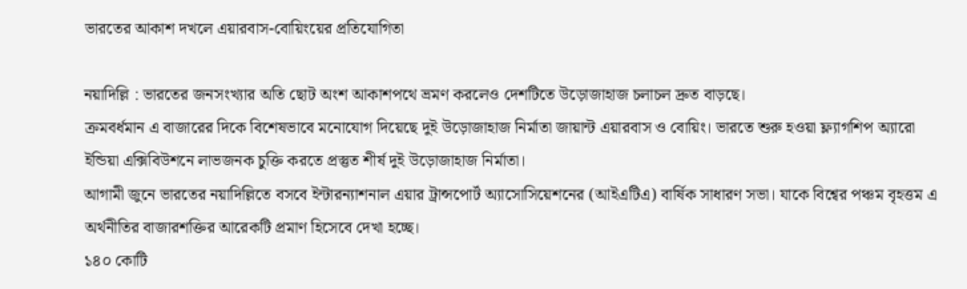ভারতের আকাশ দখলে এয়ারবাস-বোয়িংয়ের প্রতিযোগিতা

নয়াদিল্লি : ভারতের জনসংখ্যার অতি ছোট অংশ আকাশপথে ভ্রমণ করলেও দেশটিতে উড়োজাহাজ চলাচল দ্রুত বাড়ছে।
ক্রমবর্ধমান এ বাজারের দিকে বিশেষভাবে মনোযোগ দিয়েছে দুই উড়োজাহাজ নির্মাতা জায়ান্ট এয়ারবাস ও বোয়িং। ভারতে শুরু হওয়া ফ্ল্যাগশিপ অ্যারো ইন্ডিয়া এক্সিবিউশনে লাভজনক চুক্তি করতে প্রস্তুত শীর্ষ দুই উড়োজাহাজ নির্মাতা।
আগামী জুনে ভারতের নয়াদিল্লিতে বসবে ইন্টারন্যাশনাল এয়ার ট্রান্সপোর্ট অ্যাসোসিয়েশনের (আইএটিএ) বার্ষিক সাধারণ সভা। যাকে বিশ্বের পঞ্চম বৃহত্তম এ অর্থনীতির বাজারশক্তির আরেকটি প্রমাণ হিসেবে দেখা হচ্ছে।
১৪০ কোটি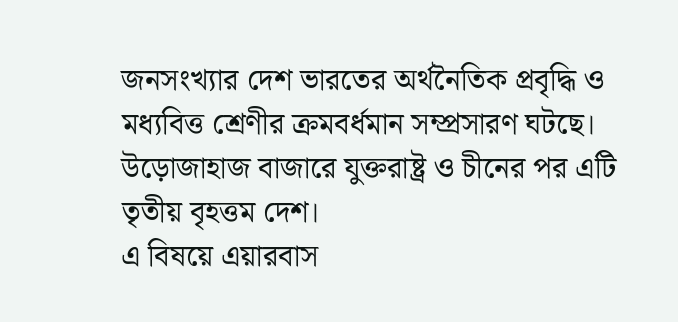জনসংখ্যার দেশ ভারতের অর্থনৈতিক প্রবৃদ্ধি ও মধ্যবিত্ত শ্রেণীর ক্রমবর্ধমান সম্প্রসারণ ঘটছে। উড়োজাহাজ বাজারে যুক্তরাষ্ট্র ও চীনের পর এটি তৃতীয় বৃহত্তম দেশ।
এ বিষয়ে এয়ারবাস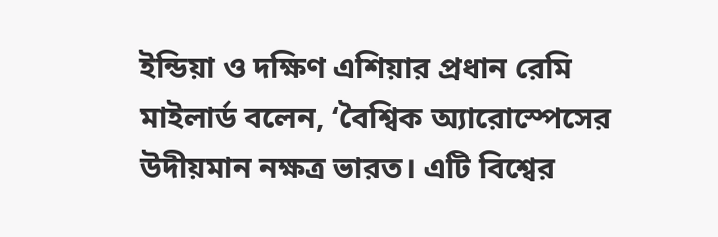ইন্ডিয়া ও দক্ষিণ এশিয়ার প্রধান রেমি মাইলার্ড বলেন, ‘বৈশ্বিক অ্যারোস্পেসের উদীয়মান নক্ষত্র ভারত। এটি বিশ্বের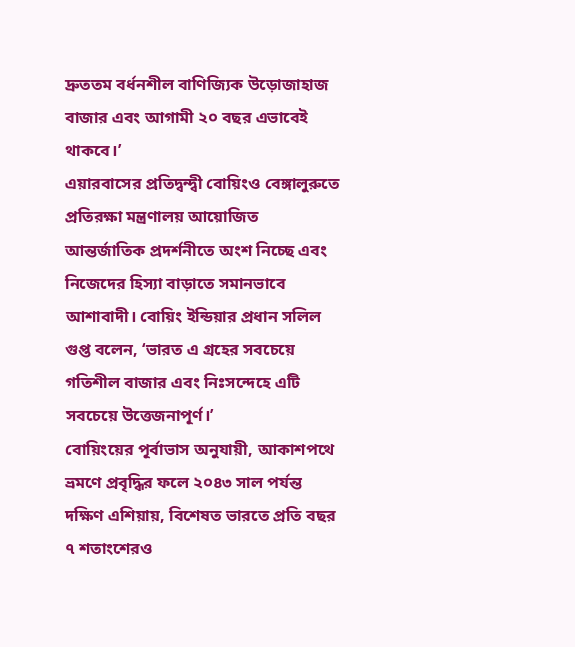দ্রুততম বর্ধনশীল বাণিজ্যিক উড়োজাহাজ বাজার এবং আগামী ২০ বছর এভাবেই থাকবে।’
এয়ারবাসের প্রতিদ্বন্দ্বী বোয়িংও বেঙ্গালুরুতে প্রতিরক্ষা মন্ত্রণালয় আয়োজিত আন্তর্জাতিক প্রদর্শনীতে অংশ নিচ্ছে এবং নিজেদের হিস্যা বাড়াতে সমানভাবে আশাবাদী। বোয়িং ইন্ডিয়ার প্রধান সলিল গুপ্ত বলেন, ‘ভারত এ গ্রহের সবচেয়ে গতিশীল বাজার এবং নিঃসন্দেহে এটি সবচেয়ে উত্তেজনাপূর্ণ।’
বোয়িংয়ের পূর্বাভাস অনুযায়ী, আকাশপথে ভ্রমণে প্রবৃদ্ধির ফলে ২০৪৩ সাল পর্যন্ত দক্ষিণ এশিয়ায়, বিশেষত ভারতে প্রতি বছর ৭ শতাংশেরও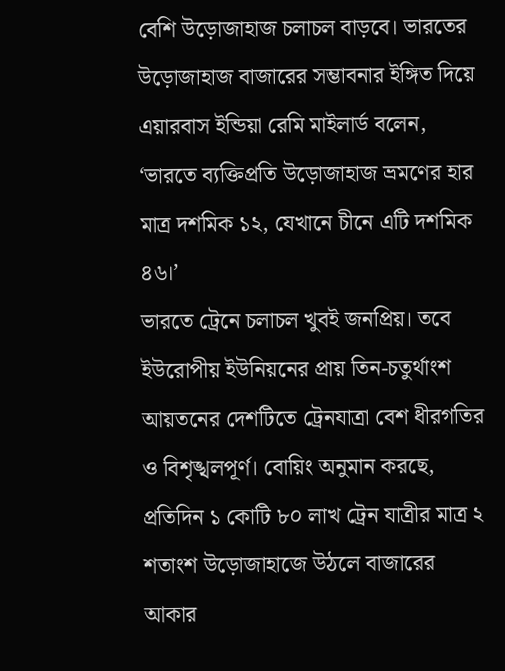বেশি উড়োজাহাজ চলাচল বাড়বে। ভারতের উড়োজাহাজ বাজারের সম্ভাবনার ইঙ্গিত দিয়ে এয়ারবাস ইন্ডিয়া রেমি মাইলার্ড বলেন, ‘ভারতে ব্যক্তিপ্রতি উড়োজাহাজ ভ্রমণের হার মাত্র দশমিক ১২, যেখানে চীনে এটি দশমিক ৪৬।’
ভারতে ট্রেনে চলাচল খুবই জনপ্রিয়। তবে ইউরোপীয় ইউনিয়নের প্রায় তিন-চতুর্থাংশ আয়তনের দেশটিতে ট্রেনযাত্রা বেশ ধীরগতির ও বিশৃঙ্খলপূর্ণ। বোয়িং অনুমান করছে, প্রতিদিন ১ কোটি ৮০ লাখ ট্রেন যাত্রীর মাত্র ২ শতাংশ উড়োজাহাজে উঠলে বাজারের আকার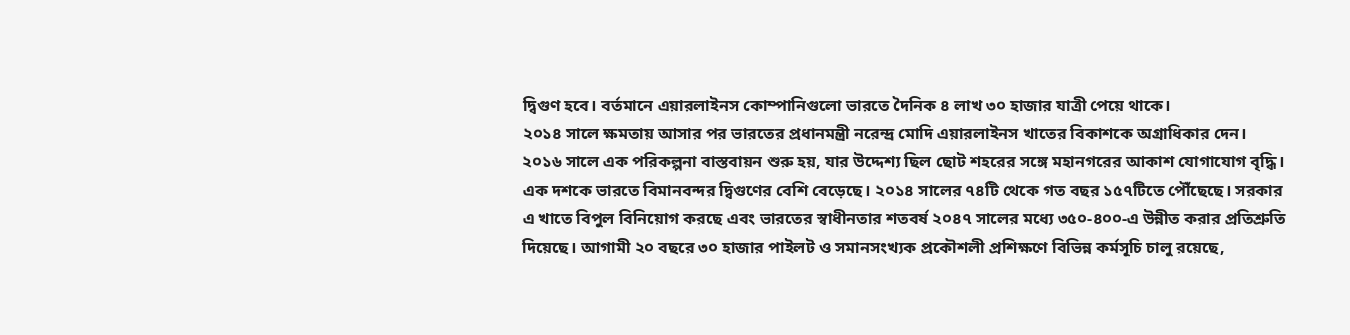দ্বিগুণ হবে। বর্তমানে এয়ারলাইনস কোম্পানিগুলো ভারতে দৈনিক ৪ লাখ ৩০ হাজার যাত্রী পেয়ে থাকে।
২০১৪ সালে ক্ষমতায় আসার পর ভারতের প্রধানমন্ত্রী নরেন্দ্র মোদি এয়ারলাইনস খাতের বিকাশকে অগ্রাধিকার দেন। ২০১৬ সালে এক পরিকল্পনা বাস্তবায়ন শুরু হয়, যার উদ্দেশ্য ছিল ছোট শহরের সঙ্গে মহানগরের আকাশ যোগাযোগ বৃদ্ধি।
এক দশকে ভারতে বিমানবন্দর দ্বিগুণের বেশি বেড়েছে। ২০১৪ সালের ৭৪টি থেকে গত বছর ১৫৭টিতে পৌঁছেছে। সরকার এ খাতে বিপুল বিনিয়োগ করছে এবং ভারতের স্বাধীনতার শতবর্ষ ২০৪৭ সালের মধ্যে ৩৫০-৪০০-এ উন্নীত করার প্রতিশ্রুতি দিয়েছে। আগামী ২০ বছরে ৩০ হাজার পাইলট ও সমানসংখ্যক প্রকৌশলী প্রশিক্ষণে বিভিন্ন কর্মসূচি চালু রয়েছে,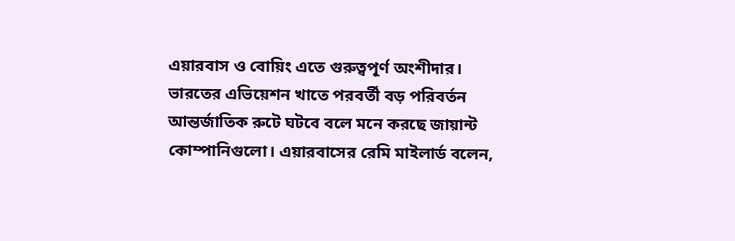এয়ারবাস ও বোয়িং এতে গুরুত্বপূর্ণ অংশীদার।
ভারতের এভিয়েশন খাতে পরবর্তী বড় পরিবর্তন আন্তর্জাতিক রুটে ঘটবে বলে মনে করছে জায়ান্ট কোম্পানিগুলো। এয়ারবাসের রেমি মাইলার্ড বলেন,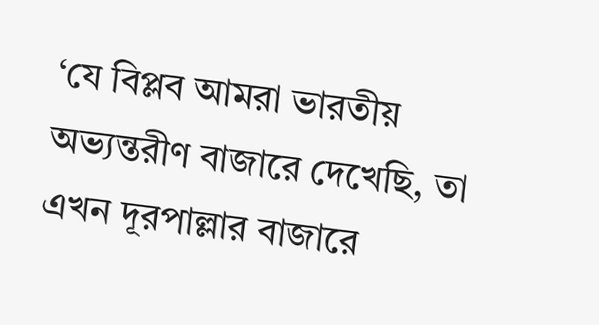‘যে বিপ্লব আমরা ভারতীয় অভ্যন্তরীণ বাজারে দেখেছি, তা এখন দূরপাল্লার বাজারে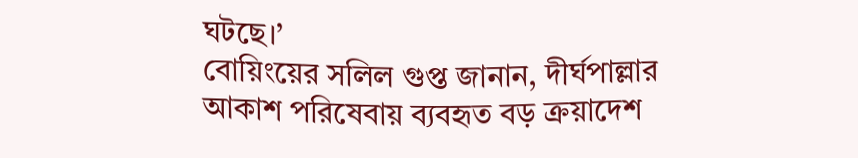ঘটছে।’
বোয়িংয়ের সলিল গুপ্ত জানান, দীর্ঘপাল্লার আকাশ পরিষেবায় ব্যবহৃত বড় ক্রয়াদেশ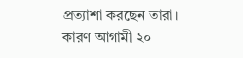প্রত্যাশা করছেন তারা। কারণ আগামী ২০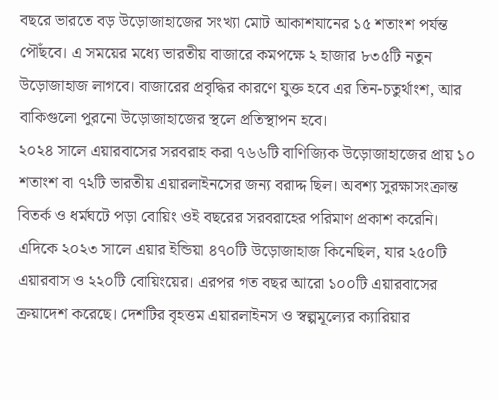বছরে ভারতে বড় উড়োজাহাজের সংখ্যা মোট আকাশযানের ১৫ শতাংশ পর্যন্ত পৌঁছবে। এ সময়ের মধ্যে ভারতীয় বাজারে কমপক্ষে ২ হাজার ৮৩৫টি নতুন উড়োজাহাজ লাগবে। বাজারের প্রবৃদ্ধির কারণে যুক্ত হবে এর তিন-চতুর্থাংশ, আর বাকিগুলো পুরনো উড়োজাহাজের স্থলে প্রতিস্থাপন হবে।
২০২৪ সালে এয়ারবাসের সরবরাহ করা ৭৬৬টি বাণিজ্যিক উড়োজাহাজের প্রায় ১০ শতাংশ বা ৭২টি ভারতীয় এয়ারলাইনসের জন্য বরাদ্দ ছিল। অবশ্য সুরক্ষাসংক্রান্ত বিতর্ক ও ধর্মঘটে পড়া বোয়িং ওই বছরের সরবরাহের পরিমাণ প্রকাশ করেনি।
এদিকে ২০২৩ সালে এয়ার ইন্ডিয়া ৪৭০টি উড়োজাহাজ কিনেছিল, যার ২৫০টি এয়ারবাস ও ২২০টি বোয়িংয়ের। এরপর গত বছর আরো ১০০টি এয়ারবাসের ক্রয়াদেশ করেছে। দেশটির বৃহত্তম এয়ারলাইনস ও স্বল্পমূল্যের ক্যারিয়ার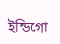ইন্ডিগো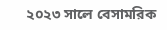২০২৩ সালে বেসামরিক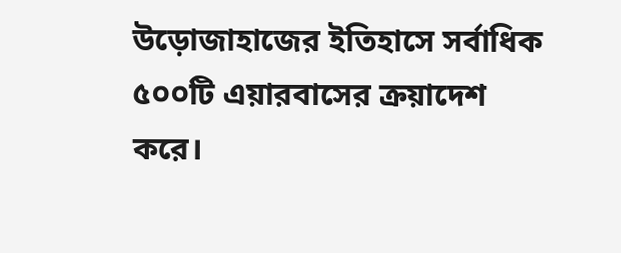উড়োজাহাজের ইতিহাসে সর্বাধিক ৫০০টি এয়ারবাসের ক্রয়াদেশ করে।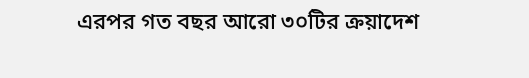এরপর গত বছর আরো ৩০টির ক্রয়াদেশ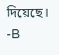দিয়েছে।
-B